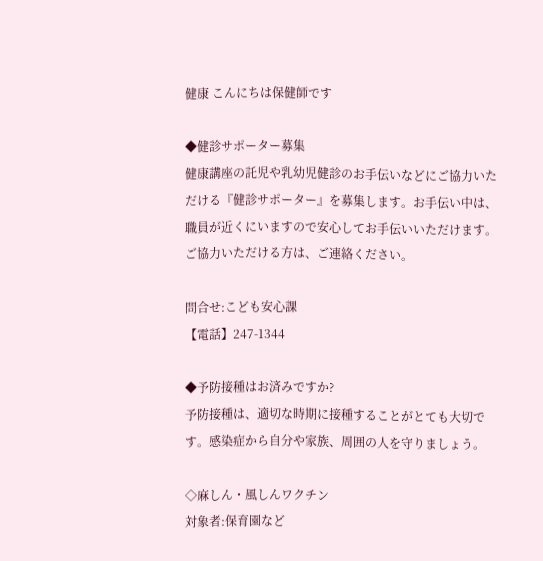健康 こんにちは保健師です

◆健診サポーター募集
健康講座の託児や乳幼児健診のお手伝いなどにご協力いただける『健診サポーター』を募集します。お手伝い中は、職員が近くにいますので安心してお手伝いいただけます。ご協力いただける方は、ご連絡ください。

問合せ:こども安心課
【電話】247-1344

◆予防接種はお済みですか?
予防接種は、適切な時期に接種することがとても大切です。感染症から自分や家族、周囲の人を守りましょう。

◇麻しん・風しんワクチン
対象者:保育園など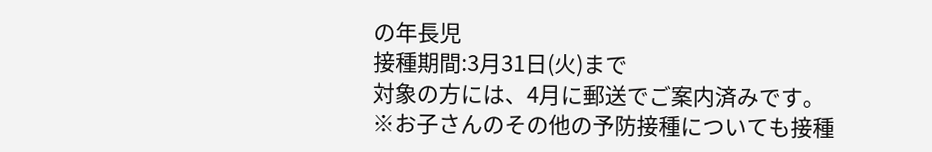の年長児
接種期間:3月31日(火)まで
対象の方には、4月に郵送でご案内済みです。
※お子さんのその他の予防接種についても接種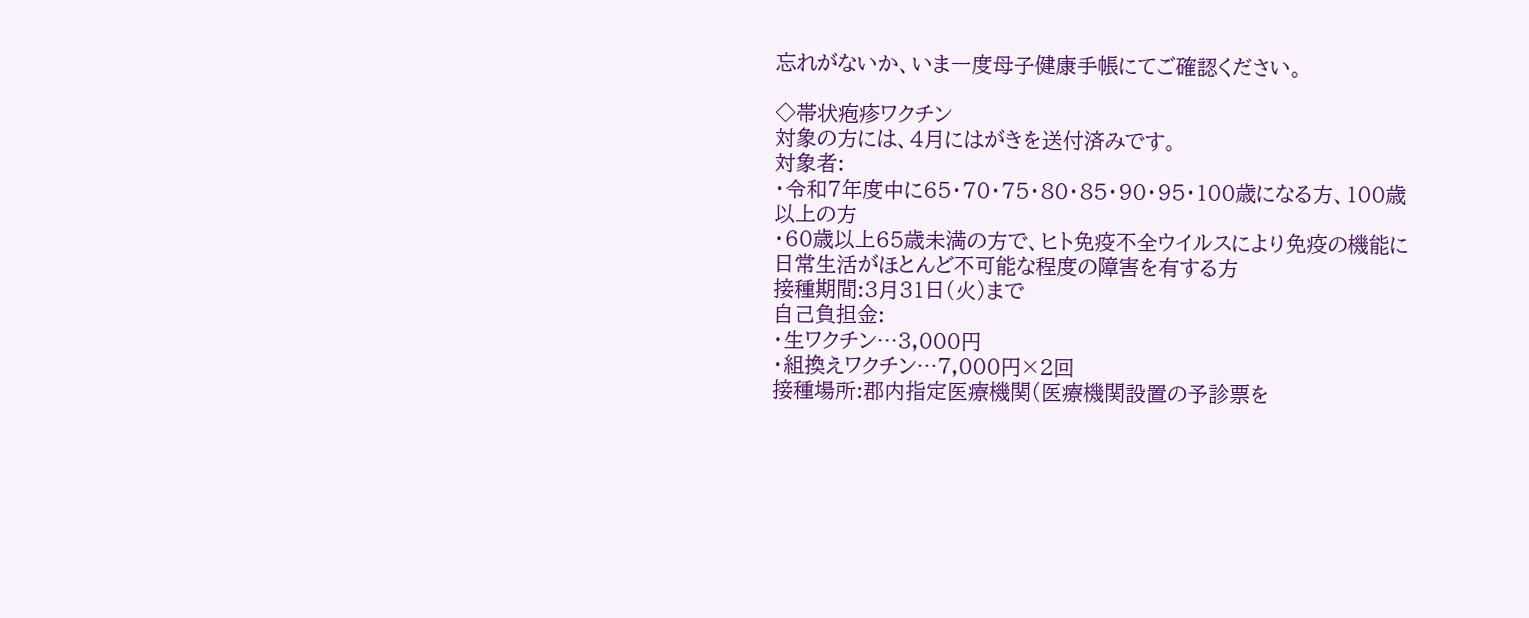忘れがないか、いま一度母子健康手帳にてご確認ください。

◇帯状疱疹ワクチン
対象の方には、4月にはがきを送付済みです。
対象者:
・令和7年度中に65・70・75・80・85・90・95・100歳になる方、100歳以上の方
・60歳以上65歳未満の方で、ヒト免疫不全ウイルスにより免疫の機能に日常生活がほとんど不可能な程度の障害を有する方
接種期間:3月31日(火)まで
自己負担金:
・生ワクチン…3,000円
・組換えワクチン…7,000円×2回
接種場所:郡内指定医療機関(医療機関設置の予診票を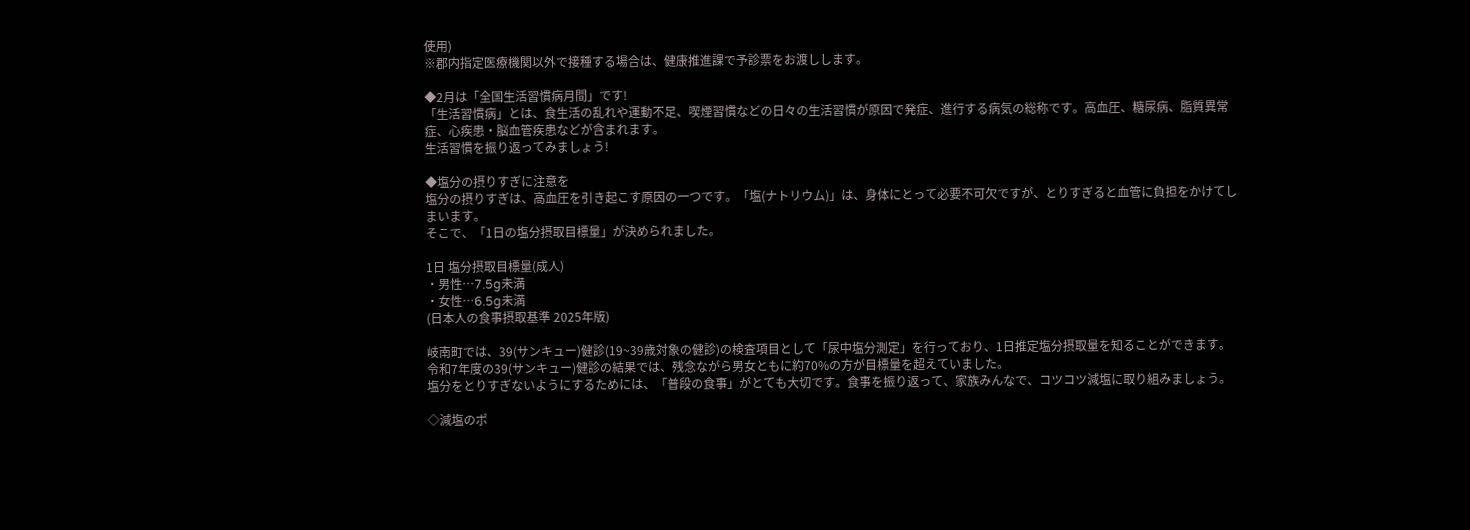使用)
※郡内指定医療機関以外で接種する場合は、健康推進課で予診票をお渡しします。

◆2月は「全国生活習慣病月間」です!
「生活習慣病」とは、食生活の乱れや運動不足、喫煙習慣などの日々の生活習慣が原因で発症、進行する病気の総称です。高血圧、糖尿病、脂質異常症、心疾患・脳血管疾患などが含まれます。
生活習慣を振り返ってみましょう!

◆塩分の摂りすぎに注意を
塩分の摂りすぎは、高血圧を引き起こす原因の一つです。「塩(ナトリウム)」は、身体にとって必要不可欠ですが、とりすぎると血管に負担をかけてしまいます。
そこで、「1日の塩分摂取目標量」が決められました。

1日 塩分摂取目標量(成人)
・男性…7.5g未満
・女性…6.5g未満
(日本人の食事摂取基準 2025年版)

岐南町では、39(サンキュー)健診(19~39歳対象の健診)の検査項目として「尿中塩分測定」を行っており、1日推定塩分摂取量を知ることができます。
令和7年度の39(サンキュー)健診の結果では、残念ながら男女ともに約70%の方が目標量を超えていました。
塩分をとりすぎないようにするためには、「普段の食事」がとても大切です。食事を振り返って、家族みんなで、コツコツ減塩に取り組みましょう。

◇減塩のポ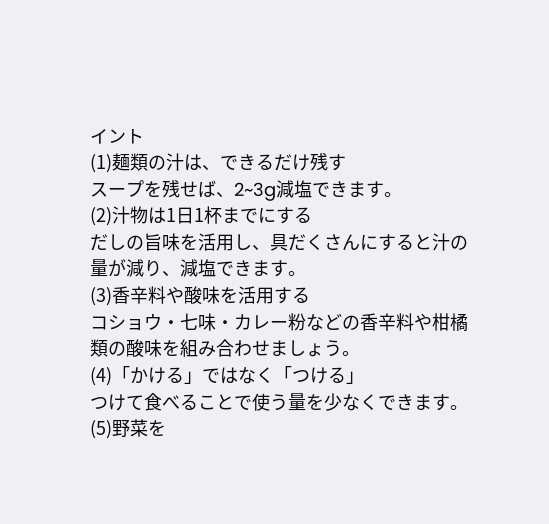イント
(1)麺類の汁は、できるだけ残す
スープを残せば、2~3g減塩できます。
(2)汁物は1日1杯までにする
だしの旨味を活用し、具だくさんにすると汁の量が減り、減塩できます。
(3)香辛料や酸味を活用する
コショウ・七味・カレー粉などの香辛料や柑橘類の酸味を組み合わせましょう。
(4)「かける」ではなく「つける」
つけて食べることで使う量を少なくできます。
(5)野菜を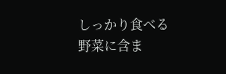しっかり食べる
野菜に含ま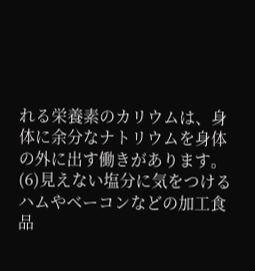れる栄養素のカリウムは、身体に余分なナトリウムを身体の外に出す働きがあります。
(6)見えない塩分に気をつける
ハムやベーコンなどの加工食品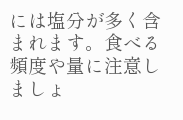には塩分が多く含まれます。食べる頻度や量に注意しましょ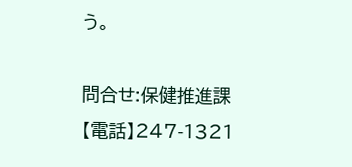う。

問合せ:保健推進課
【電話】247-1321